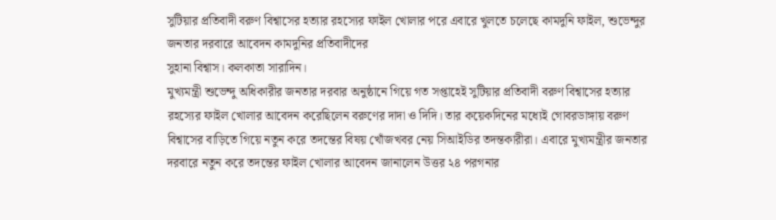সুটিয়ার প্রতিবাদী বরুণ বিশ্বাসের হত্যার রহস্যের ফাইল খোলার পরে এবারে খুলতে চলেছে কামদুনি ফাইল, শুভেন্দুর জনতার দরবারে আবেদন কামদুনির প্রতিবাদীদের
সুহানা বিশ্বাস। কলকাতা সারাদিন।
মুখ্যমন্ত্রী শুভেন্দু অধিকারীর জনতার দরবার অনুষ্ঠানে গিয়ে গত সপ্তাহেই সুটিয়ার প্রতিবাদী বরুণ বিশ্বাসের হত্যার রহস্যের ফাইল খোলার আবেদন করেছিলেন বরুণের দাদা ও দিদি। তার কয়েকদিনের মধ্যেই গোবরডাঙ্গায় বরুণ বিশ্বাসের বাড়িতে গিয়ে নতুন করে তদন্তের বিষয় খোঁজখবর নেয় সিআইডির তদন্তকারীরা। এবারে মুখ্যমন্ত্রীর জনতার দরবারে নতুন করে তদন্তের ফাইল খোলার আবেদন জানালেন উত্তর ২৪ পরগনার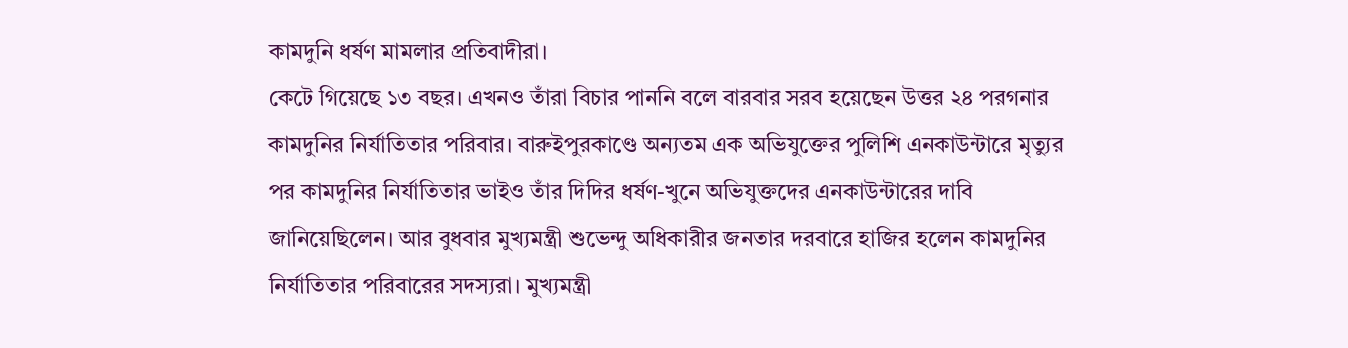কামদুনি ধর্ষণ মামলার প্রতিবাদীরা।
কেটে গিয়েছে ১৩ বছর। এখনও তাঁরা বিচার পাননি বলে বারবার সরব হয়েছেন উত্তর ২৪ পরগনার কামদুনির নির্যাতিতার পরিবার। বারুইপুরকাণ্ডে অন্যতম এক অভিযুক্তের পুলিশি এনকাউন্টারে মৃত্যুর পর কামদুনির নির্যাতিতার ভাইও তাঁর দিদির ধর্ষণ-খুনে অভিযুক্তদের এনকাউন্টারের দাবি জানিয়েছিলেন। আর বুধবার মুখ্যমন্ত্রী শুভেন্দু অধিকারীর জনতার দরবারে হাজির হলেন কামদুনির নির্যাতিতার পরিবারের সদস্যরা। মুখ্যমন্ত্রী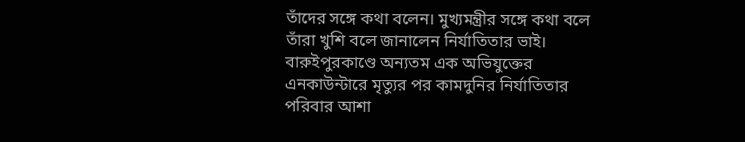তাঁদের সঙ্গে কথা বলেন। মুখ্যমন্ত্রীর সঙ্গে কথা বলে তাঁরা খুশি বলে জানালেন নির্যাতিতার ভাই। বারুইপুরকাণ্ডে অন্যতম এক অভিযুক্তের এনকাউন্টারে মৃত্যুর পর কামদুনির নির্যাতিতার পরিবার আশা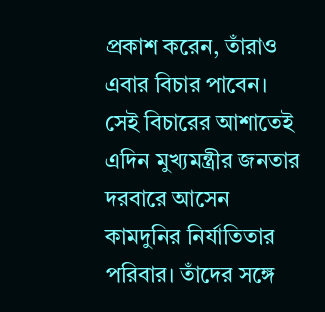প্রকাশ করেন, তাঁরাও এবার বিচার পাবেন।
সেই বিচারের আশাতেই এদিন মুখ্যমন্ত্রীর জনতার দরবারে আসেন কামদুনির নির্যাতিতার পরিবার। তাঁদের সঙ্গে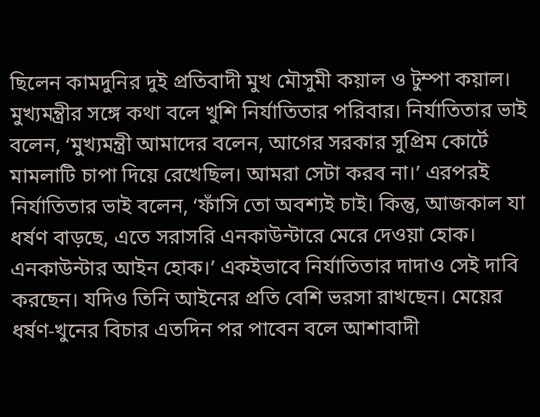ছিলেন কামদুনির দুই প্রতিবাদী মুখ মৌসুমী কয়াল ও টুম্পা কয়াল। মুখ্যমন্ত্রীর সঙ্গে কথা বলে খুশি নির্যাতিতার পরিবার। নির্যাতিতার ভাই বলেন, ‘মুখ্যমন্ত্রী আমাদের বলেন, আগের সরকার সুপ্রিম কোর্টে মামলাটি চাপা দিয়ে রেখেছিল। আমরা সেটা করব না।’ এরপরই নির্যাতিতার ভাই বলেন, ‘ফাঁসি তো অবশ্যই চাই। কিন্তু, আজকাল যা ধর্ষণ বাড়ছে, এতে সরাসরি এনকাউন্টারে মেরে দেওয়া হোক। এনকাউন্টার আইন হোক।’ একইভাবে নির্যাতিতার দাদাও সেই দাবি করছেন। যদিও তিনি আইনের প্রতি বেশি ভরসা রাখছেন। মেয়ের ধর্ষণ-খুনের বিচার এতদিন পর পাবেন বলে আশাবাদী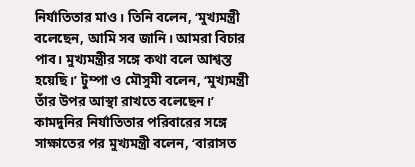নির্যাতিতার মাও। তিনি বলেন, ‘মুখ্যমন্ত্রী বলেছেন, আমি সব জানি। আমরা বিচার পাব। মুখ্যমন্ত্রীর সঙ্গে কথা বলে আশ্বস্ত হয়েছি।’ টুম্পা ও মৌসুমী বলেন, ‘মুখ্যমন্ত্রী তাঁর উপর আস্থা রাখতে বলেছেন।’
কামদুনির নির্যাতিতার পরিবারের সঙ্গে সাক্ষাতের পর মুখ্যমন্ত্রী বলেন, ‘বারাসত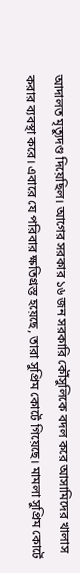আদালত মৃত্যুদণ্ড দিয়েছিল। আগের সরকার ১৬ জন সরকারি কৌঁসুলিকে বদল করে আসামিদের খালাস করার ব্যবস্থা করে। এবারে যে পরিবার ক্ষতিগ্রস্ত হয়েছে, তারা সুপ্রিম কোর্টে গিয়েছে। মামলা সুপ্রিম কোর্টে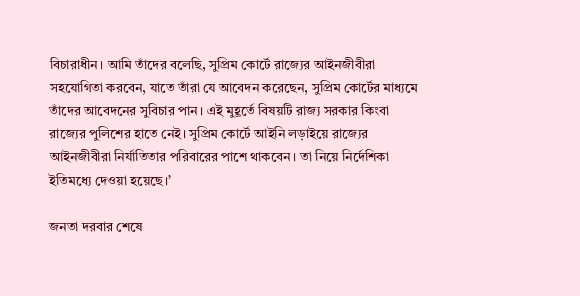বিচারাধীন। আমি তাঁদের বলেছি, সুপ্রিম কোর্টে রাজ্যের আইনজীবীরা সহযোগিতা করবেন, যাতে তাঁরা যে আবেদন করেছেন, সুপ্রিম কোর্টের মাধ্যমে তাঁদের আবেদনের সুবিচার পান। এই মুহূর্তে বিষয়টি রাজ্য সরকার কিংবা রাজ্যের পুলিশের হাতে নেই। সুপ্রিম কোর্টে আইনি লড়াইয়ে রাজ্যের আইনজীবীরা নির্যাতিতার পরিবারের পাশে থাকবেন। তা নিয়ে নির্দেশিকা ইতিমধ্যে দেওয়া হয়েছে।’

জনতা দরবার শেষে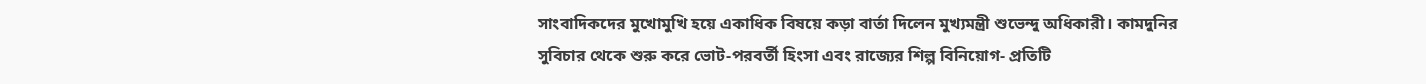সাংবাদিকদের মুখোমুখি হয়ে একাধিক বিষয়ে কড়া বার্তা দিলেন মুখ্যমন্ত্রী শুভেন্দু অধিকারী। কামদুনির সুবিচার থেকে শুরু করে ভোট-পরবর্তী হিংসা এবং রাজ্যের শিল্প বিনিয়োগ- প্রতিটি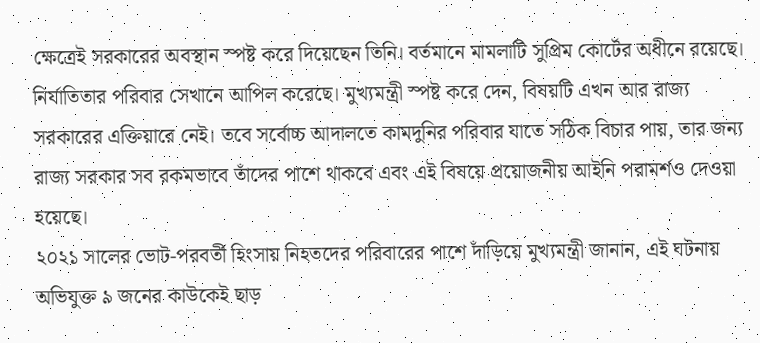ক্ষেত্রেই সরকারের অবস্থান স্পষ্ট করে দিয়েছেন তিনি। বর্তমানে মামলাটি সুপ্রিম কোর্টের অধীনে রয়েছে। নির্যাতিতার পরিবার সেখানে আপিল করেছে। মুখ্যমন্ত্রী স্পষ্ট করে দেন, বিষয়টি এখন আর রাজ্য সরকারের এক্তিয়ারে নেই। তবে সর্বোচ্চ আদালতে কামদুনির পরিবার যাতে সঠিক বিচার পায়, তার জন্য রাজ্য সরকার সব রকমভাবে তাঁদের পাশে থাকবে এবং এই বিষয়ে প্রয়োজনীয় আইনি পরামর্শও দেওয়া হয়েছে।
২০২১ সালের ভোট-পরবর্তী হিংসায় নিহতদের পরিবারের পাশে দাঁড়িয়ে মুখ্যমন্ত্রী জানান, এই ঘটনায় অভিযুক্ত ৯ জনের কাউকেই ছাড়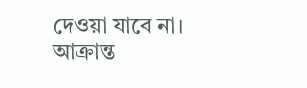দেওয়া যাবে না। আক্রান্ত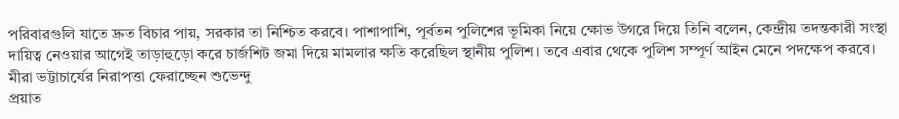পরিবারগুলি যাতে দ্রুত বিচার পায়, সরকার তা নিশ্চিত করবে। পাশাপাশি, পূর্বতন পুলিশের ভূমিকা নিয়ে ক্ষোভ উগরে দিয়ে তিনি বলেন, কেন্দ্রীয় তদন্তকারী সংস্থা দায়িত্ব নেওয়ার আগেই তাড়াহুড়ো করে চার্জশিট জমা দিয়ে মামলার ক্ষতি করেছিল স্থানীয় পুলিশ। তবে এবার থেকে পুলিশ সম্পূর্ণ আইন মেনে পদক্ষেপ করবে।
মীরা ভট্টাচার্যের নিরাপত্তা ফেরাচ্ছেন শুভেন্দু
প্রয়াত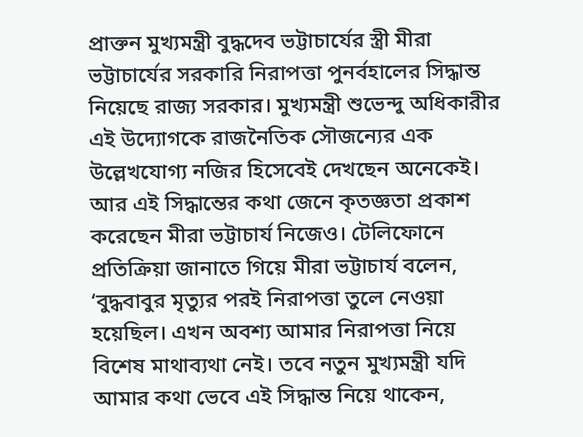প্রাক্তন মুখ্যমন্ত্রী বুদ্ধদেব ভট্টাচার্যের স্ত্রী মীরা ভট্টাচার্যের সরকারি নিরাপত্তা পুনর্বহালের সিদ্ধান্ত নিয়েছে রাজ্য সরকার। মুখ্যমন্ত্রী শুভেন্দু অধিকারীর এই উদ্যোগকে রাজনৈতিক সৌজন্যের এক উল্লেখযোগ্য নজির হিসেবেই দেখছেন অনেকেই। আর এই সিদ্ধান্তের কথা জেনে কৃতজ্ঞতা প্রকাশ করেছেন মীরা ভট্টাচার্য নিজেও। টেলিফোনে প্রতিক্রিয়া জানাতে গিয়ে মীরা ভট্টাচার্য বলেন, ‘বুদ্ধবাবুর মৃত্যুর পরই নিরাপত্তা তুলে নেওয়া হয়েছিল। এখন অবশ্য আমার নিরাপত্তা নিয়ে বিশেষ মাথাব্যথা নেই। তবে নতুন মুখ্যমন্ত্রী যদি আমার কথা ভেবে এই সিদ্ধান্ত নিয়ে থাকেন,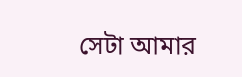সেটা আমার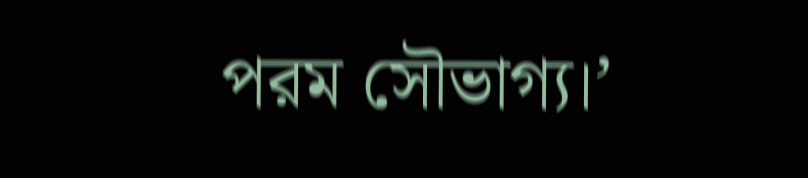পরম সৌভাগ্য।’